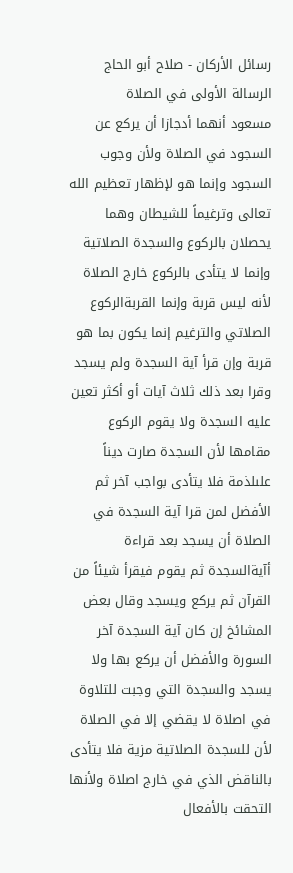رسائل الأركان - صلاح أبو الحاج
الرسالة الأولى في الصلاة
مسعود أنهما أدجازا أن يركع عن السجود في الصلاة ولأن وجوب السجود وإنما هو لإظهار تعظيم الله تعالى وترغيماً للشيطان وهما يحصلان بالركوع والسجدة الصلاتية وإنما لا يتأدى بالركوع خارج الصلاة لأنه ليس قربة وإنما القربةالركوع الصلاتي والترغيم إنما يكون بما هو قربة وإن قرأ آية السجدة ولم يسجد وقرا بعد ذلك ثلاث آيات أو أكثر تعين عليه السجدة ولا يقوم الركوع مقامها لأن السجدة صارت ديناً علىلذمة فلا يتأدى بواجب آخر ثم الأفضل لمن قرا آية السجدة في الصلاة أن يسجد بعد قراءة أآيةالسجدة ثم يقوم فيقرأ شيئاً من القرآن ثم يركع ويسجد وقال بعض المشائخ إن كان آية السجدة آخر السورة والأفضل أن يركع بها ولا يسجد والسجدة التي وجبت للتلاوة في اصلاة لا يقضي إلا في الصلاة لأن للسجدة الصلاتية مزية فلا يتأدى بالناقض الذي في خارج اصلاة ولأنها التحقت بالأفعال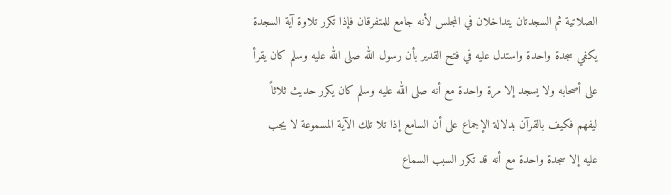الصلاتية ثم السجدتان يتداخلان في المجلس لأنه جامع للمتفرقان فإذا تكرر تلاوة آية السجدة يكفي سجدة واحدة واستدل عليه في فتح القدير بأن رسول الله صلى الله عليه وسلم كان يقرأ على أصحابه ولا يسجد إلا مرة واحدة مع أنه صلى الله عليه وسلم كان يكرر حديث ثلاثاً ليفهم فكيف بالقرآن بدلالة الإجماع على أن السامع إذا تلا تلك الآية المسموعة لا يجب عليه إلا سجدة واحدة مع أنه قد تكرر السبب السماع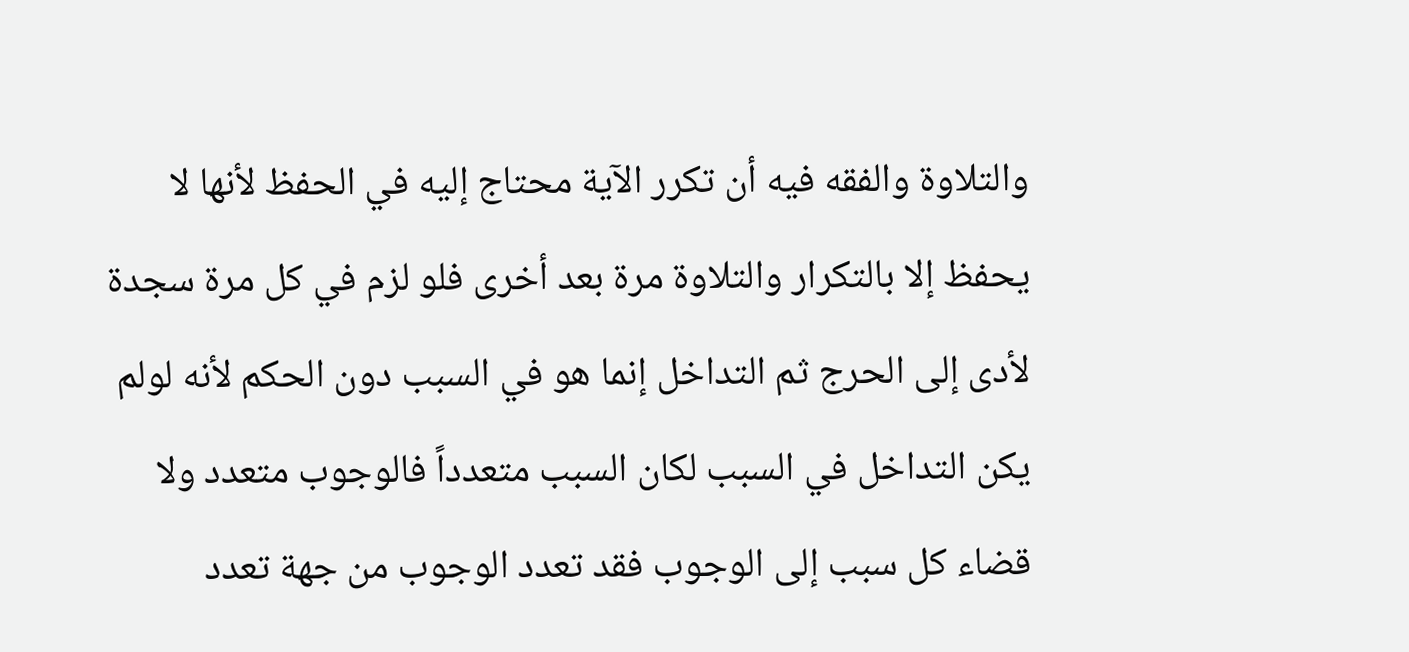والتلاوة والفقه فيه أن تكرر الآية محتاج إليه في الحفظ لأنها لا يحفظ إلا بالتكرار والتلاوة مرة بعد أخرى فلو لزم في كل مرة سجدة لأدى إلى الحرج ثم التداخل إنما هو في السبب دون الحكم لأنه لولم يكن التداخل في السبب لكان السبب متعدداً فالوجوب متعدد ولا قضاء كل سبب إلى الوجوب فقد تعدد الوجوب من جهة تعدد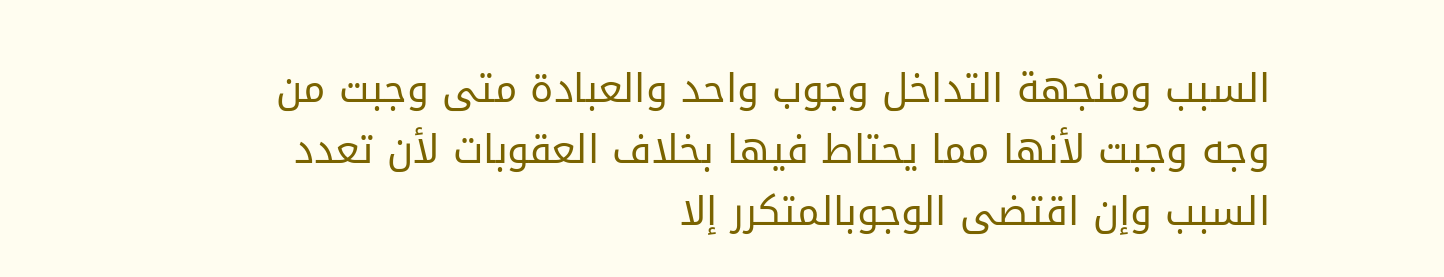السبب ومنجهة التداخل وجوب واحد والعبادة متى وجبت من وجه وجبت لأنها مما يحتاط فيها بخلاف العقوبات لأن تعدد السبب وإن اقتضى الوجوبالمتكرر إلا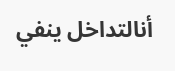أنالتداخل ينفي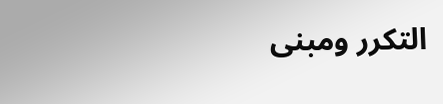التكرر ومبنى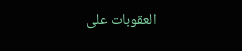العقوبات على